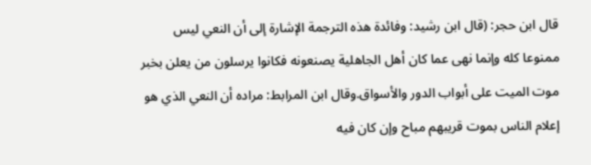قال ابن حجر: (قال ابن رشيد: وفائدة هذه الترجمة الإشارة إلى أن النعي ليس ممنوعا كله وإنما نهى عما كان أهل الجاهلية يصنعونه فكانوا يرسلون من يعلن بخبر موت الميت على أبواب الدور والأسواق.وقال ابن المرابط: مراده أن النعي الذي هو إعلام الناس بموت قريبهم مباح وإن كان فيه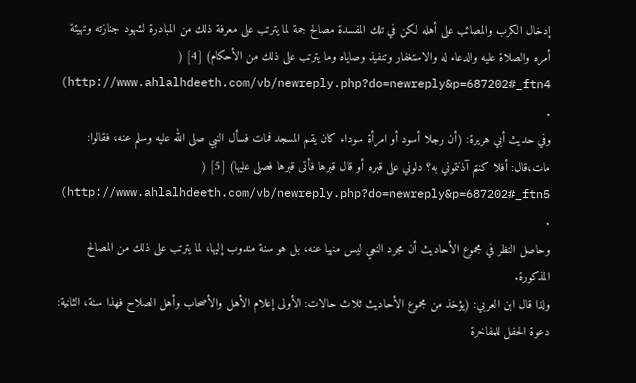إدخال الكرب والمصائب على أهله لكن في تلك المفسدة مصالح جمة لما يترتب على معرفة ذلك من المبادرة لشهود جنازته وتهيئة أمره والصلاة عليه والدعاء له والاستغفار وتنفيذ وصاياه وما يترتب على ذلك من الأحكام) [4] ( http://www.ahlalhdeeth.com/vb/newreply.php?do=newreply&p=687202#_ftn4) .
وفي حديث أبي هريرة: (أن رجلا أسود أو امرأة سوداء كان يقم المسجد فمات فسأل النبي صلى الله عليه وسلم عنه، فقالوا: مات،قال: أفلا كنتم آذنتموني به؟ دلوني على قبره أو قال قبرها فأتى قبرها فصلى عليها) [5] ( http://www.ahlalhdeeth.com/vb/newreply.php?do=newreply&p=687202#_ftn5) .
وحاصل النظر في مجموع الأحاديث أن مجرد النعي ليس منهيا عنه، بل هو سنة مندوب إليها، لما يترتب على ذلك من المصالح المذكورة.
ولذا قال ابن العربي: (يؤخذ من مجموع الأحاديث ثلاث حالات: الأولى إعلام الأهل والأصحاب وأهل الصلاح فهذا سنة، الثانية: دعوة الحفل للمفاخرة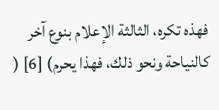فهذه تكره، الثالثة الإعلام بنوع آخر كالنياحة ونحو ذلك، فهذا يحرم) [6] (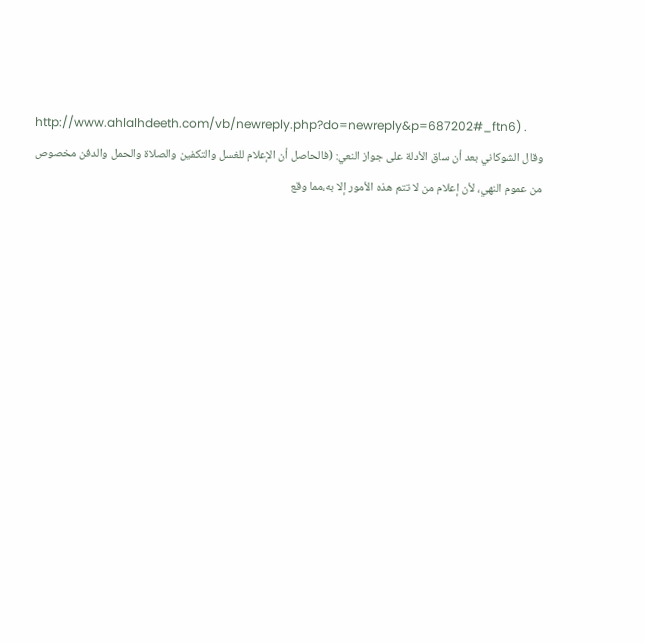http://www.ahlalhdeeth.com/vb/newreply.php?do=newreply&p=687202#_ftn6) .
وقال الشوكاني بعد أن ساق الأدلة على جواز النعي: (فالحاصل أن الإعلام للغسل والتكفين والصلاة والحمل والدفن مخصوص من عموم النهي، لأن إعلام من لا تتم هذه الأمور إلا به،مما وقع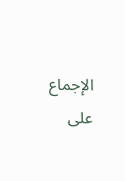الإجماع على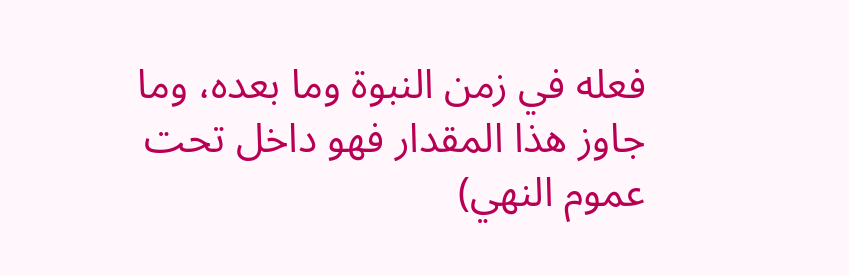فعله في زمن النبوة وما بعده، وما جاوز هذا المقدار فهو داخل تحت عموم النهي)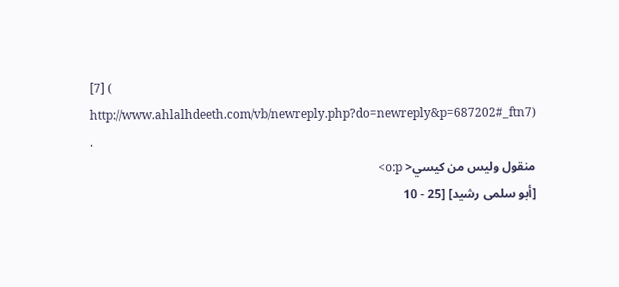[7] ( http://www.ahlalhdeeth.com/vb/newreply.php?do=newreply&p=687202#_ftn7) .
منقول وليس من كيسي< o:p>
[أبو سلمى رشيد] [25 - 10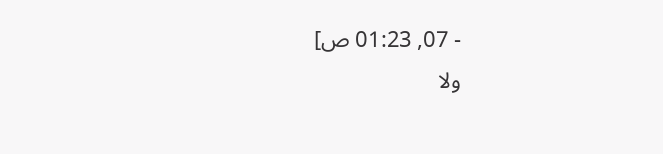- 07, 01:23 ص]
ولا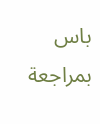باس بمراجعة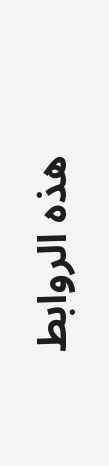هذه الروابط